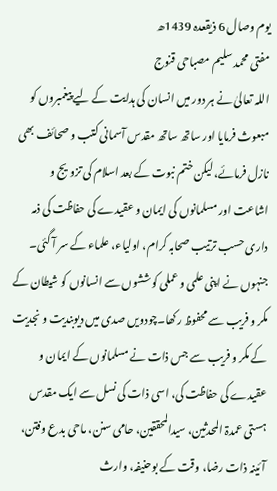یوم وصال 6 ذیقعدہ 1439ھ
مفتی محمد سلیم مصباحی قنوج
اللہ تعالیٰ نے ہر دور میں انسان کی ہدایت کے لیے پیغمبروں کو مبعوث فرمایا اور ساتھ ساتھ مقدس آسمانی کتب و صحائف بھی نازل فرمائے، لیکن ختم نبوت کے بعد اسلام کی تزویج و اشاعت اور مسلمانوں کی ایمان و عقیدے کی حفاظت کی ذمہ داری حسب ترتیب صحابہ کرام، اولیاء، علماء کے سر آ گئی۔ جنہوں نے اپنی علمی و عملی کوششوں سے انسانوں کو شیطان کے مکر و فریب سے محفوظ رکھا۔چودویں صدی میں دیوبندیت و نجدیت کے مکر و فریب سے جس ذات نے مسلمانوں کے ایمان و عقیدے کی حفاظت کی، اسی ذات کی نسل سے ایک مقدس ہستی عمدۃ المحدثین، سیدالمحققین، حامی سنن، ماحی بدع وفتن، آئینہ ذات رضا، وقت کے بوحنیفہ، وارث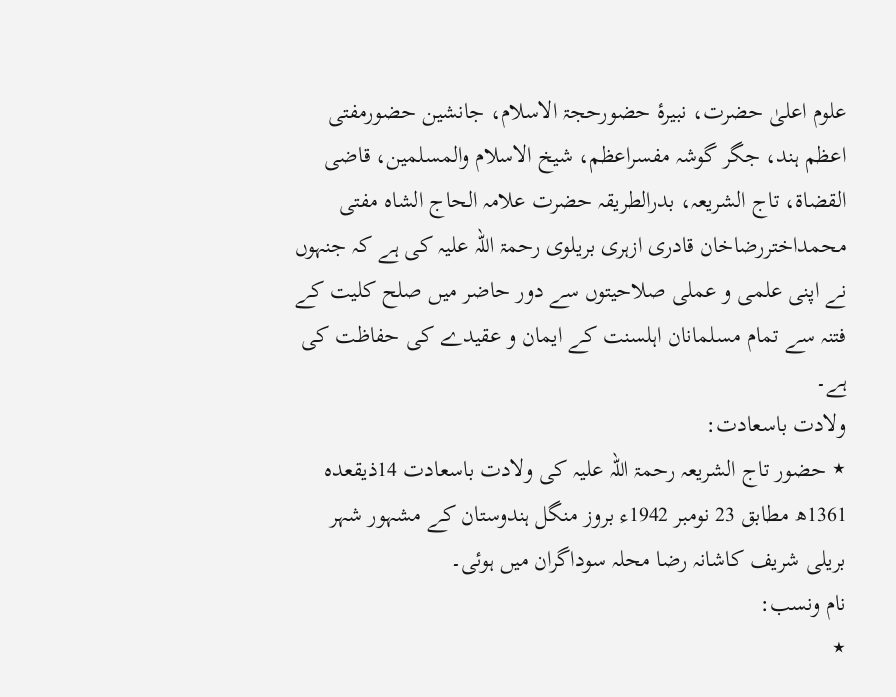علوم اعلیٰ حضرت، نبیرۂ حضورحجۃ الاسلام، جانشین حضورمفتی اعظم ہند، جگر گوشہ مفسراعظم، شیخ الاسلام والمسلمین، قاضی القضاۃ، تاج الشریعہ، بدرالطریقہ حضرت علامہ الحاج الشاہ مفتی محمداختررضاخان قادری ازہری بریلوی رحمۃ اللہ علیہ کی ہے کہ جنہوں نے اپنی علمی و عملی صلاحیتوں سے دور حاضر میں صلح کلیت کے فتنہ سے تمام مسلمانان اہلسنت کے ایمان و عقیدے کی حفاظت کی ہے۔
ولادت باسعادت:
٭ حضور تاج الشریعہ رحمۃ اللہ علیہ کی ولادت باسعادت 14ذیقعدہ 1361ھ مطابق 23 نومبر 1942ء بروز منگل ہندوستان کے مشہور شہر بریلی شریف کاشانہ رضا محلہ سوداگران میں ہوئی۔
نام ونسب:
٭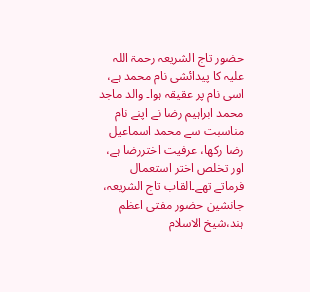حضور تاج الشریعہ رحمۃ اللہ علیہ کا پیدائشی نام محمد ہے، اسی نام پر عقیقہ ہوا۔ والد ماجد محمد ابراہیم رضا نے اپنے نام مناسبت سے محمد اسماعیل رضا رکھا، عرفیت اختررضا ہے، اور تخلص اختر استعمال فرماتے تھے۔القاب تاج الشریعہ، جانشین حضور مفتی اعظم ہند،شیخ الاسلام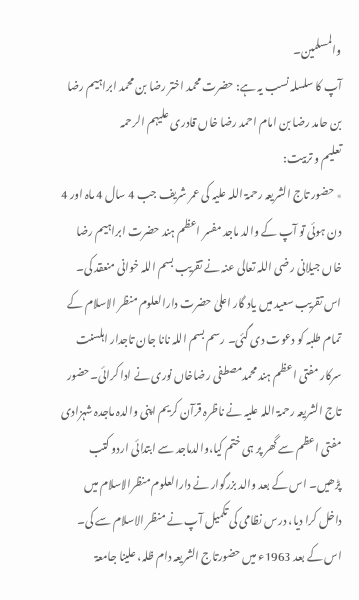والمسلمین۔
آپ کا سلسلہ نسب یہ ہے: حضرت محمد اختر رضا بن محمد ابراہیم رضا بن حامد رضا بن امام احمد رضا خاں قادری علیہم الرحمہ
تعلیم و تربیت:
٭ حضور تاج الشریعہ رحمۃ اللہ علیہ کی عمر شریف جب 4 سال 4 ماہ اور 4 دن ہوئی تو آپ کے والد ماجد مفسر اعظم ہند حضرت ابراہیم رضا خاں جیلانی رضی اللہ تعالی عنہ نے تقریب بسم اللہ خوانی منعقد کی۔ اس تقریب سعید میں یاد گار اعلیٰ حضرت دارالعلوم منظر الاسلام کے تمام طلبہ کو دعوت دی گئی۔ رسم بسم اللہ نانا جان تاجدار اہلسنت سرکار مفتی اعظم ہند محمدمصطفی رضاخاں نوری نے ادا کرائی۔حضور تاج الشریعہ رحمۃ اللہ علیہ نے ناظرہ قرآن کریم اپنی والدہ ماجدہ شہزادی مفتی اعظم سے گھر پر ہی ختم کیا،والدماجد سے ابتدائی اردو کتب پڑھیں۔ اس کے بعد والد بزرگوار نے دارالعلوم منظرالاسلام میں داخل کرا دیا، درس نظامی کی تکمیل آپ نے منظر الاسلام سے کی۔ اس کے بعد 1963ء میں حضورتاج الشریعہ دام ظلہ، علینا جامعۃ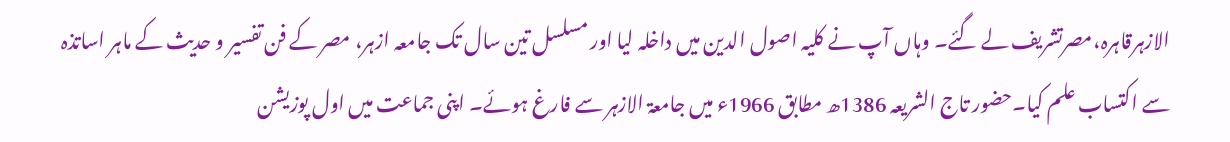الازہرقاہرہ،مصرتشریف لے گئے۔ وہاں آپ نے کلیہ اصول الدین میں داخلہ لیا اور مسلسل تین سال تک جامعہ ازہر، مصر کے فن تفسیر و حدیث کے ماہر اساتذہ سے اکتساب علم کیا۔حضور تاج الشریعہ 1386ھ مطابق 1966ء میں جامعۃ الازہر سے فارغ ہوئے۔ اپنی جماعت میں اول پوزیشن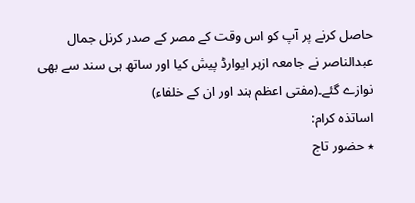حاصل کرنے پر آپ کو اس وقت کے مصر کے صدر کرنل جمال عبدالناصر نے جامعہ ازہر ایوارڈ پیش کیا اور ساتھ ہی سند سے بھی نوازے گئے۔(مفتی اعظم ہند اور ان کے خلفاء)
اساتذہ کرام:
٭ حضور تاج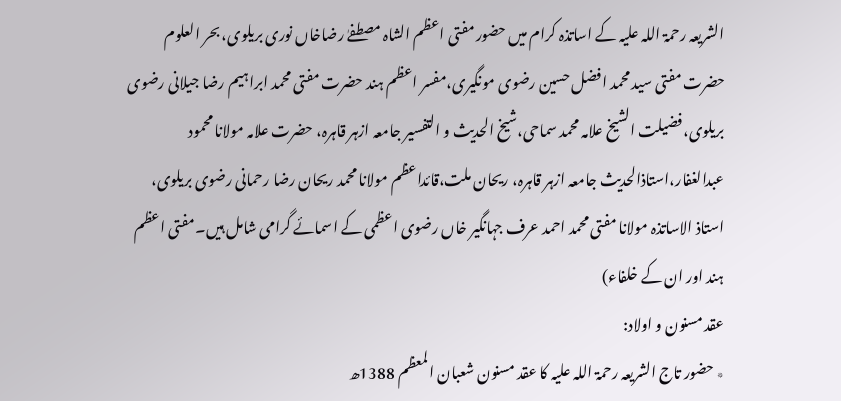الشریعہ رحمۃ اللہ علیہ کے اساتذہ کرام میں حضور مفتی اعظم الشاہ مصطفےٰ رضاخاں نوری بریلوی، بحر العلوم حضرت مفتی سید محمد افضل حسین رضوی مونگیری،مفسر اعظم ہند حضرت مفتی محمد ابراہیم رضا جیلانی رضوی بریلوی،فضیلت الشیخ علامہ محمد سماحی،شیخ الحدیث و التفسیر جامعہ ازہر قاہرہ، حضرت علامہ مولانا محمود عبدالغفار،استاذالحدیث جامعہ ازہر قاہرہ، ریحان ملت،قائداعظم مولانا محمد ریحان رضا رحمانی رضوی بریلوی، استاذ الاساتذہ مولانا مفتی محمد احمد عرف جہانگیر خاں رضوی اعظمی کے اسمائے گرامی شامل ہیں۔مفتی اعظم ہند اور ان کے خلفاء)
عقد مسنون و اولاد:
٭ حضور تاج الشریعہ رحمۃ اللہ علیہ کا عقد مسنون شعبان المعظم 1388ھ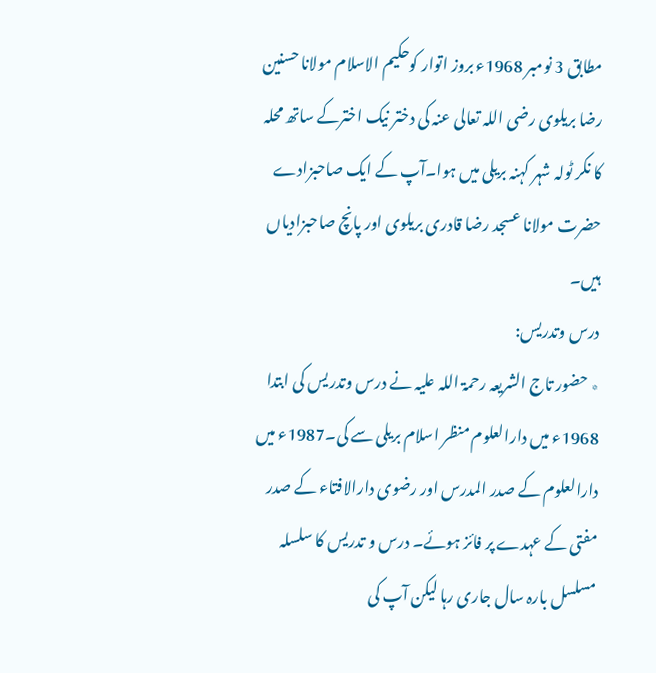مطابق 3 نومبر 1968ء بروز اتوار کوحکیم الاسلام مولانا حسنین رضا بریلوی رضی اللہ تعالی عنہ کی دختر نیک اخترکے ساتھ محلہ کا نکر ٹولہ شہر کہنہ بریلی میں ہوا۔آپ کے ایک صاحبزادے حضرت مولانا عسجد رضا قادری بریلوی اور پانچ صاحبزادیاں ہیں۔
درس وتدریس:
٭ حضور تاج الشریعہ رحمۃ اللہ علیہ نے درس وتدریس کی ابتدا 1968ء میں دارالعلوم منظر اسلام بریلی سے کی۔1987ء میں دارالعلوم کے صدر المدرس اور رضوی دارالافتاء کے صدر مفتی کے عہدے پر فائز ہوئے۔ درس و تدریس کا سلسلہ مسلسل بارہ سال جاری رہا لیکن آپ کی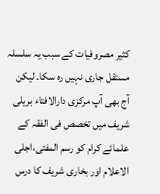کثیر مصروفیات کے سبب یہ سلسلہ مستقل جاری نہیں رہ سکا۔ لیکن آج بھی آپ مرکزی دارالافتاء بریلی شریف میں تخصص فی الفقہ کے علمائے کرام کو رسم المفتی،اجلی الاعلام اور بخاری شریف کا درس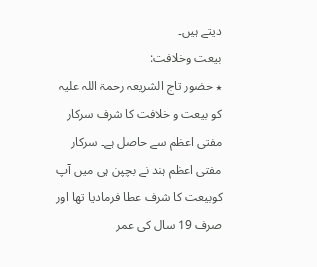دیتے ہیں۔
بیعت وخلافت:
٭ حضور تاج الشریعہ رحمۃ اللہ علیہ کو بیعت و خلافت کا شرف سرکار مفتی اعظم سے حاصل ہے۔ سرکار مفتی اعظم ہند نے بچپن ہی میں آپ کوبیعت کا شرف عطا فرمادیا تھا اور صرف 19 سال کی عمر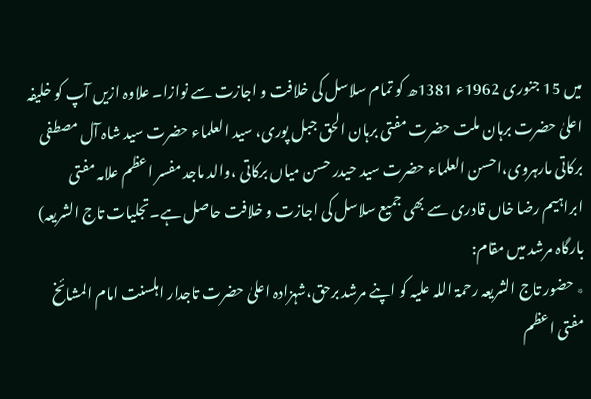میں 15 جنوری 1962ء 1381ھ کو تمام سلاسل کی خلافت و اجازت سے نوازا۔ علاوہ ازیں آپ کو خلیفہ اعلیٰ حضرت برہان ملت حضرت مفتی برہان الحق جبل پوری، سید العلماء حضرت سید شاہ آل مصطفی برکاتی مارہروی،احسن العلماء حضرت سید حیدر حسن میاں برکاتی ،والد ماجد مفسر اعظم علامہ مفتی ابراہیم رضا خاں قادری سے بھی جمیع سلاسل کی اجازت و خلافت حاصل ہے۔تجلیات تاج الشریعہ)
بارگاہ مرشد میں مقام:
٭ حضور تاج الشریعہ رحمۃ اللہ علیہ کو اپنے مرشد برحق،شہزادہ اعلیٰ حضرت تاجدار اہلسنت امام المشائخ مفتی اعظم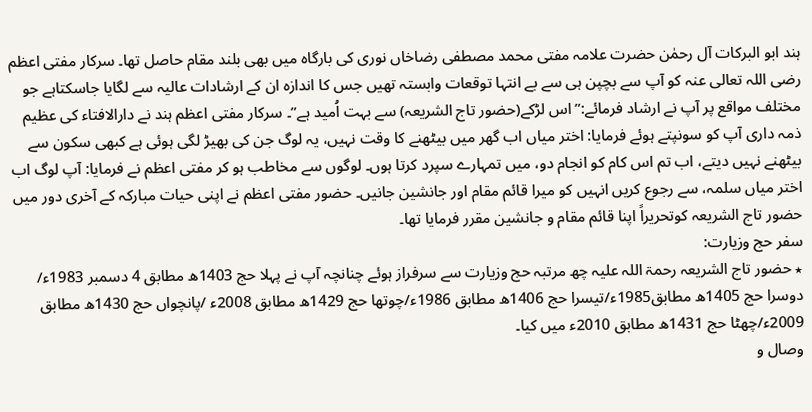ہند ابو البرکات آل رحمٰن حضرت علامہ مفتی محمد مصطفی رضاخاں نوری کی بارگاہ میں بھی بلند مقام حاصل تھا۔ سرکار مفتی اعظم رضی اللہ تعالی عنہ کو آپ سے بچپن ہی سے بے انتہا توقعات وابستہ تھیں جس کا اندازہ ان کے ارشادات عالیہ سے لگایا جاسکتاہے جو مختلف مواقع پر آپ نے ارشاد فرمائے:” اس لڑکے(حضور تاج الشریعہ) سے بہت اُمید ہے”۔ سرکار مفتی اعظم ہند نے دارالافتاء کی عظیم ذمہ داری آپ کو سونپتے ہوئے فرمایا: اختر میاں اب گھر میں بیٹھنے کا وقت نہیں، یہ لوگ جن کی بھیڑ لگی ہوئی ہے کبھی سکون سے بیٹھنے نہیں دیتے، اب تم اس کام کو انجام دو، میں تمہارے سپرد کرتا ہوں۔ لوگوں سے مخاطب ہو کر مفتی اعظم نے فرمایا: آپ لوگ اب اختر میاں سلمہ، سے رجوع کریں انہیں کو میرا قائم مقام اور جانشین جانیں۔ حضور مفتی اعظم نے اپنی حیات مبارکہ کے آخری دور میں حضور تاج الشریعہ کوتحریراً اپنا قائم مقام و جانشین مقرر فرمایا تھا۔
سفر حج وزیارت:
٭ حضور تاج الشریعہ رحمۃ اللہ علیہ چھ مرتبہ حج وزیارت سے سرفراز ہوئے چنانچہ آپ نے پہلا حج 1403ھ مطابق 4 دسمبر 1983ء/ دوسرا حج 1405ھ مطابق1985ء/تیسرا حج 1406ھ مطابق 1986ء/چوتھا حج 1429ھ مطابق 2008ء /پانچواں حج 1430ھ مطابق 2009ء/چھٹا حج 1431ھ مطابق 2010ء میں کیا۔
وصال و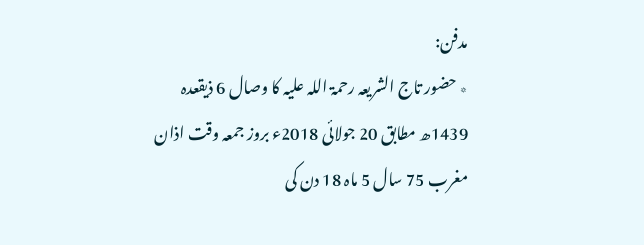مدفن:
٭ حضور تاج الشریعہ رحمۃ اللہ علیہ کا وصال 6 ذیقعدہ 1439ھ مطابق 20 جولائی 2018ء بروز جمعہ وقت اذان مغرب 75 سال 5 ماہ 18 دن کی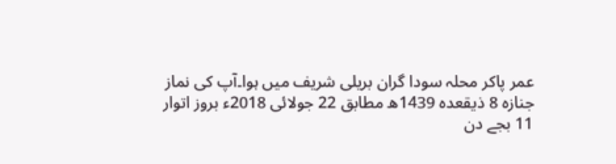عمر پاکر محلہ سودا گران بریلی شریف میں ہوا۔آپ کی نماز جنازہ 8 ذیقعدہ 1439ھ مطابق 22 جولائی 2018ء بروز اتوار 11 بجے دن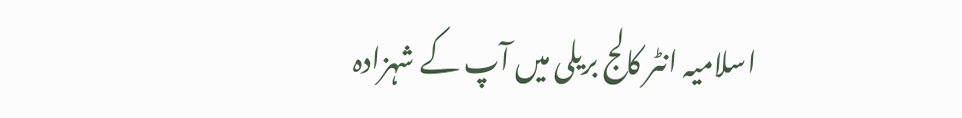اسلامیہ انٹر کالج بریلی میں آپ کے شہزادہ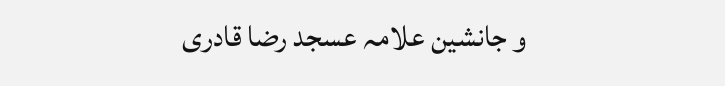و جانشین علامہ عسجد رضا قادری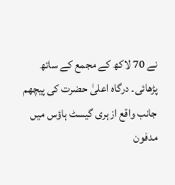نے 70 لاکھ کے مجمع کے ساتھ پڑھائی۔ درگاہ اعلیٰ حضرت کی پیچھم جانب واقع ازہری گیسٹ ہاؤس میں مدفون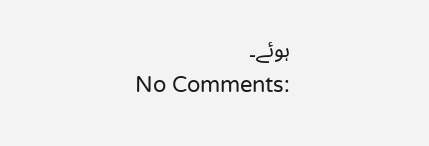ہوئے۔
No Comments: